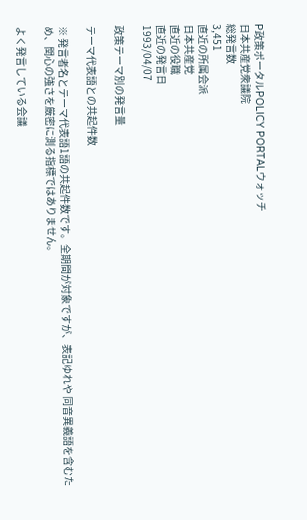P政策ポータルPOLICY PORTALウォッチ
日本共産党衆議院
総発言数
3,451
直近の所属会派
日本共産党
直近の役職
直近の発言日
1993/04/07

政策テーマ別の発言量

テーマ代表語との共起件数

※ 発言者名とテーマ代表語1語の共起件数です。全期間が対象ですが、表記ゆれや 同音異義語を含むため、関心の強さを厳密に測る指標ではありません。

よく発言している会議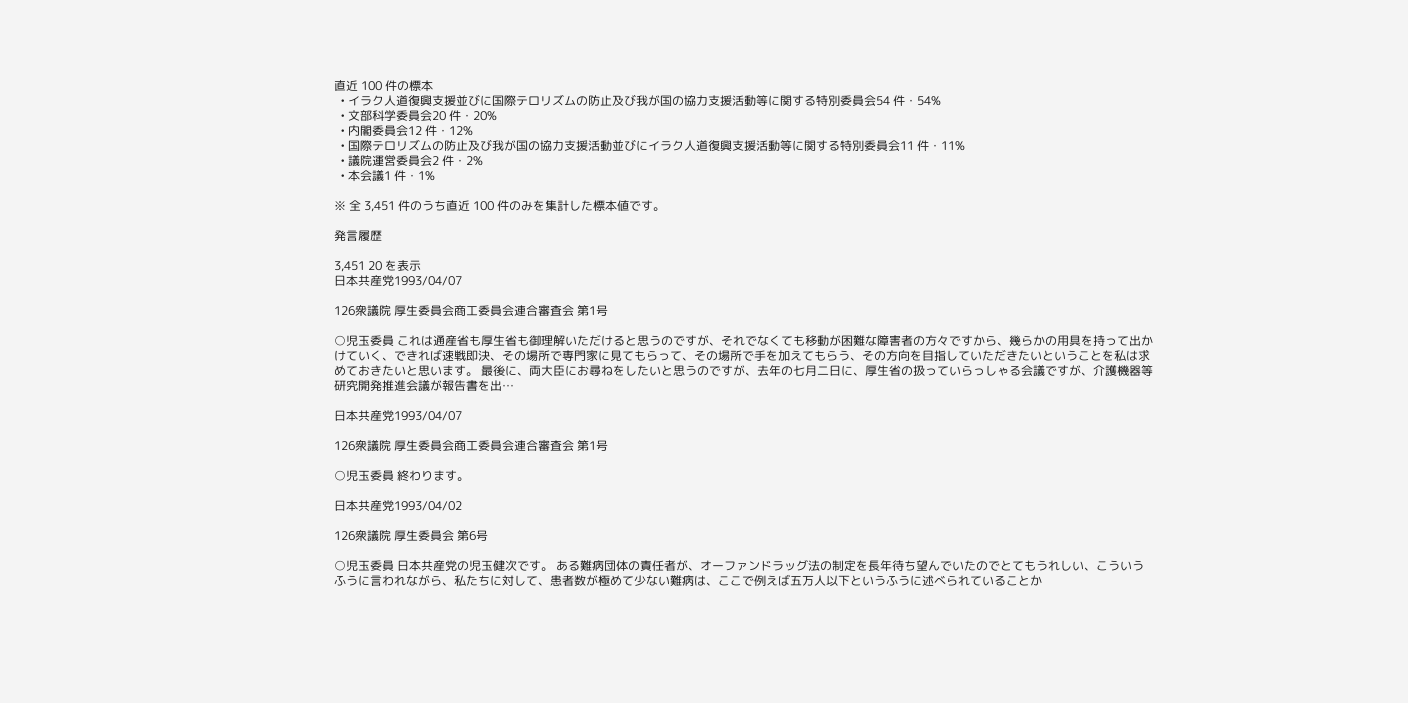直近 100 件の標本
  • イラク人道復興支援並びに国際テロリズムの防止及び我が国の協力支援活動等に関する特別委員会54 件・54%
  • 文部科学委員会20 件・20%
  • 内閣委員会12 件・12%
  • 国際テロリズムの防止及び我が国の協力支援活動並びにイラク人道復興支援活動等に関する特別委員会11 件・11%
  • 議院運営委員会2 件・2%
  • 本会議1 件・1%

※ 全 3,451 件のうち直近 100 件のみを集計した標本値です。

発言履歴

3,451 20 を表示
日本共産党1993/04/07

126衆議院 厚生委員会商工委員会連合審査会 第1号

○児玉委員 これは通産省も厚生省も御理解いただけると思うのですが、それでなくても移動が困難な障害者の方々ですから、幾らかの用具を持って出かけていく、できれば速戦即決、その場所で専門家に見てもらって、その場所で手を加えてもらう、その方向を目指していただきたいということを私は求めておきたいと思います。 最後に、両大臣にお尋ねをしたいと思うのですが、去年の七月二日に、厚生省の扱っていらっしゃる会議ですが、介護機器等研究開発推進会議が報告書を出…

日本共産党1993/04/07

126衆議院 厚生委員会商工委員会連合審査会 第1号

○児玉委員 終わります。

日本共産党1993/04/02

126衆議院 厚生委員会 第6号

○児玉委員 日本共産党の児玉健次です。 ある難病団体の責任者が、オーファンドラッグ法の制定を長年待ち望んでいたのでとてもうれしい、こういうふうに言われながら、私たちに対して、患者数が極めて少ない難病は、ここで例えば五万人以下というふうに述べられていることか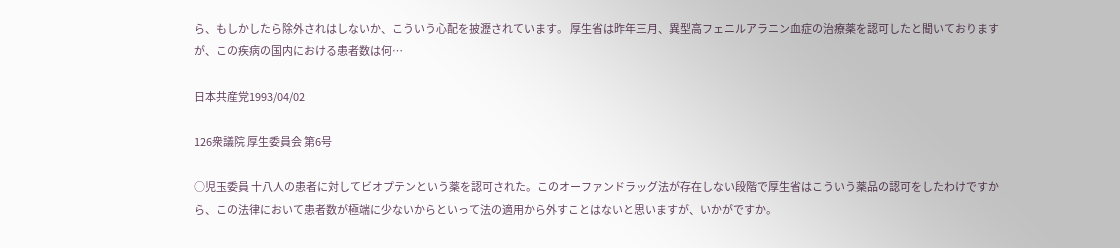ら、もしかしたら除外されはしないか、こういう心配を披瀝されています。 厚生省は昨年三月、異型高フェニルアラニン血症の治療薬を認可したと聞いておりますが、この疾病の国内における患者数は何…

日本共産党1993/04/02

126衆議院 厚生委員会 第6号

○児玉委員 十八人の患者に対してビオプテンという薬を認可された。このオーファンドラッグ法が存在しない段階で厚生省はこういう薬品の認可をしたわけですから、この法律において患者数が極端に少ないからといって法の適用から外すことはないと思いますが、いかがですか。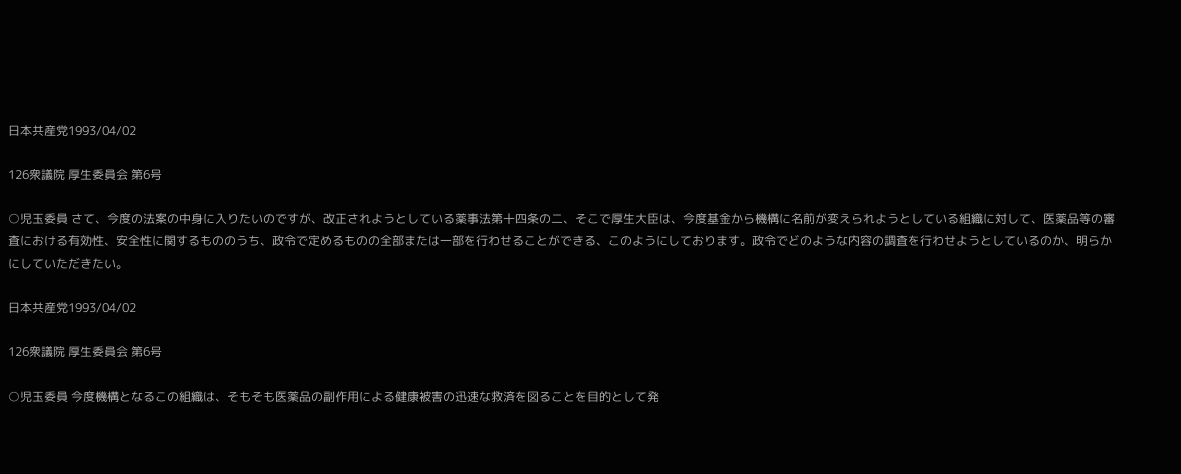日本共産党1993/04/02

126衆議院 厚生委員会 第6号

○児玉委員 さて、今度の法案の中身に入りたいのですが、改正されようとしている薬事法第十四条の二、そこで厚生大臣は、今度基金から機構に名前が変えられようとしている組織に対して、医薬品等の審査における有効性、安全性に関するもののうち、政令で定めるものの全部または一部を行わせることができる、このようにしております。政令でどのような内容の調査を行わせようとしているのか、明らかにしていただきたい。

日本共産党1993/04/02

126衆議院 厚生委員会 第6号

○児玉委員 今度機構となるこの組織は、そもそも医薬品の副作用による健康被害の迅速な救済を図ることを目的として発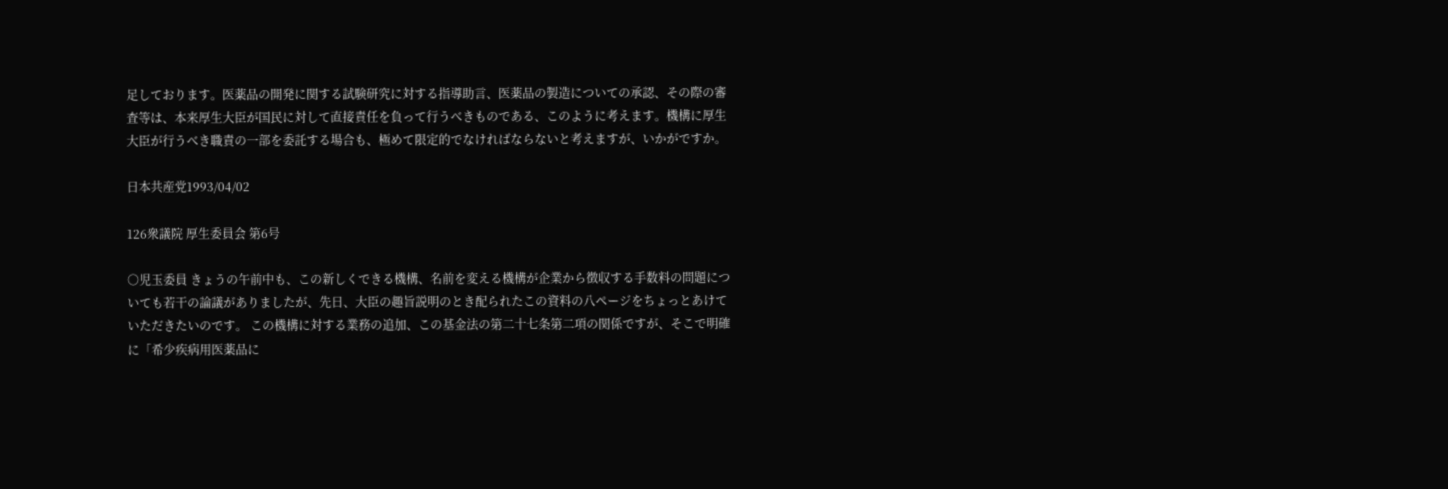足しております。医薬品の開発に関する試験研究に対する指導助言、医薬品の製造についての承認、その際の審査等は、本来厚生大臣が国民に対して直接責任を負って行うべきものである、このように考えます。機構に厚生大臣が行うべき職責の一部を委託する場合も、極めて限定的でなければならないと考えますが、いかがですか。

日本共産党1993/04/02

126衆議院 厚生委員会 第6号

○児玉委員 きょうの午前中も、この新しくできる機構、名前を変える機構が企業から徴収する手数料の問題についても若干の論議がありましたが、先日、大臣の趣旨説明のとき配られたこの資料の八ページをちょっとあけていただきたいのです。 この機構に対する業務の追加、この基金法の第二十七条第二項の関係ですが、そこで明確に「希少疾病用医薬品に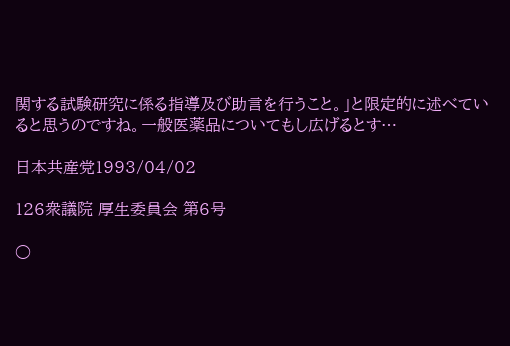関する試験研究に係る指導及び助言を行うこと。」と限定的に述べていると思うのですね。一般医薬品についてもし広げるとす…

日本共産党1993/04/02

126衆議院 厚生委員会 第6号

○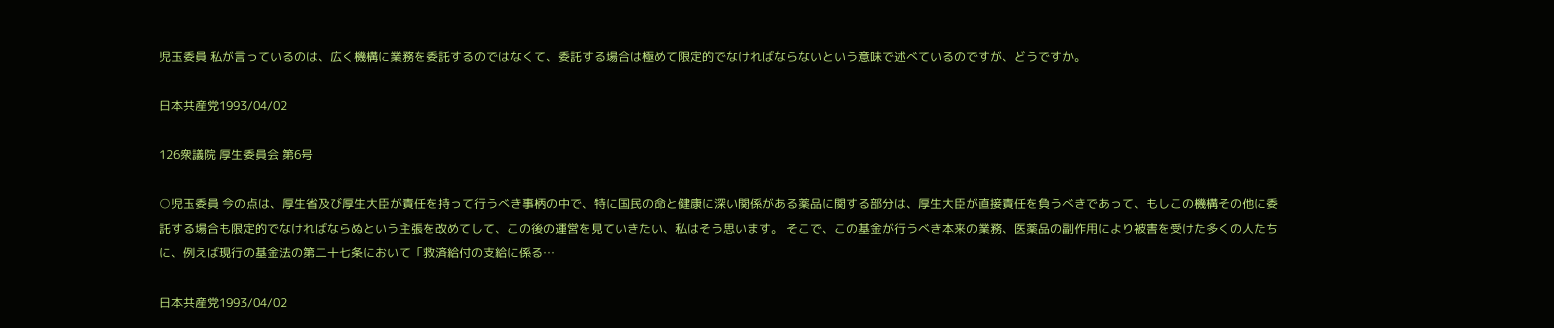児玉委員 私が言っているのは、広く機構に業務を委託するのではなくて、委託する場合は極めて限定的でなければならないという意味で述べているのですが、どうですか。

日本共産党1993/04/02

126衆議院 厚生委員会 第6号

○児玉委員 今の点は、厚生省及び厚生大臣が責任を持って行うべき事柄の中で、特に国民の命と健康に深い関係がある薬品に関する部分は、厚生大臣が直接責任を負うべきであって、もしこの機構その他に委託する場合も限定的でなければならぬという主張を改めてして、この後の運営を見ていきたい、私はそう思います。 そこで、この基金が行うべき本来の業務、医薬品の副作用により被害を受けた多くの人たちに、例えば現行の基金法の第二十七条において「救済給付の支給に係る…

日本共産党1993/04/02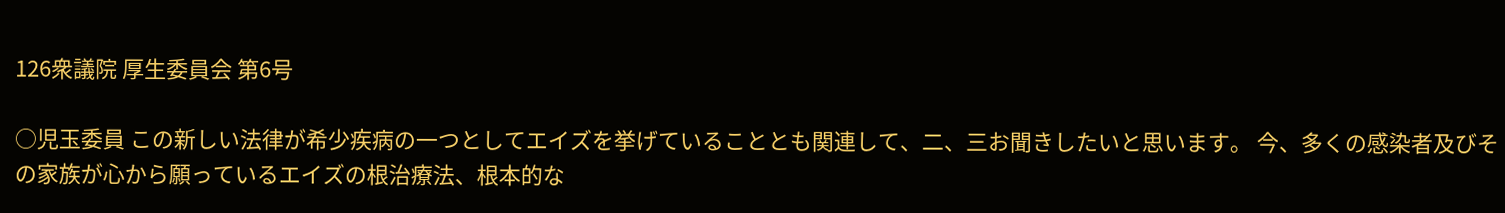126衆議院 厚生委員会 第6号

○児玉委員 この新しい法律が希少疾病の一つとしてエイズを挙げていることとも関連して、二、三お聞きしたいと思います。 今、多くの感染者及びその家族が心から願っているエイズの根治療法、根本的な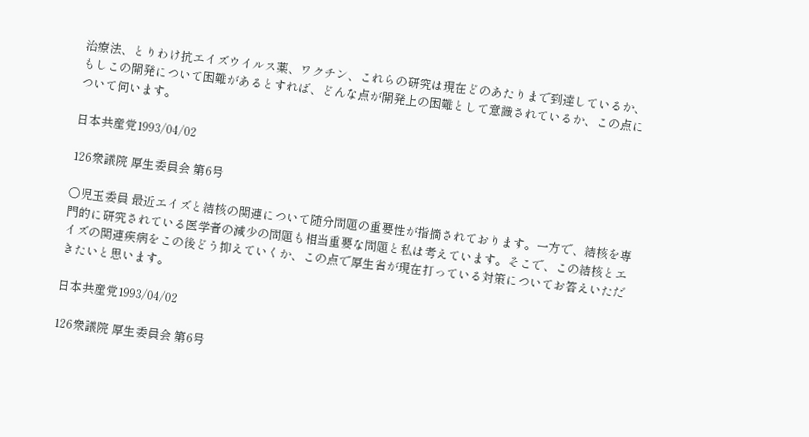治療法、とりわけ抗エイズウイルス薬、ワクチン、これらの研究は現在どのあたりまで到達しているか、もしこの開発について困難があるとすれば、どんな点が開発上の困難として意識されているか、この点について伺います。

日本共産党1993/04/02

126衆議院 厚生委員会 第6号

○児玉委員 最近エイズと結核の関連について随分問題の重要性が指摘されております。一方で、結核を専門的に研究されている医学者の減少の問題も相当重要な問題と私は考えています。そこで、この結核とエイズの関連疾病をこの後どう抑えていくか、この点で厚生省が現在打っている対策についてお答えいただきたいと思います。

日本共産党1993/04/02

126衆議院 厚生委員会 第6号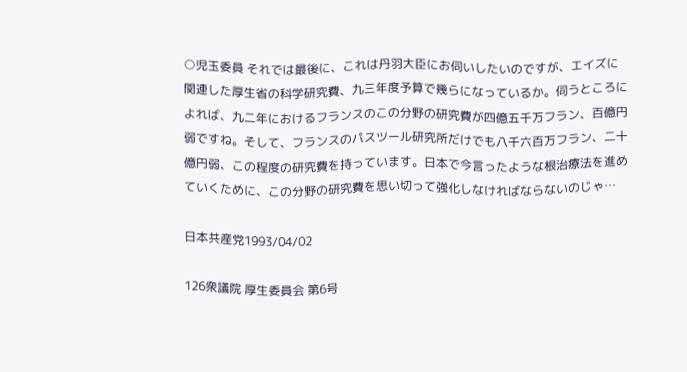○児玉委員 それでは最後に、これは丹羽大臣にお伺いしたいのですが、エイズに関連した厚生省の科学研究費、九三年度予算で幾らになっているか。伺うところによれば、九二年におけるフランスのこの分野の研究費が四億五千万フラン、百億円弱ですね。そして、フランスのパスツール研究所だけでも八千六百万フラン、二十億円弱、この程度の研究費を持っています。日本で今言ったような根治療法を進めていくために、この分野の研究費を思い切って強化しなければならないのじゃ…

日本共産党1993/04/02

126衆議院 厚生委員会 第6号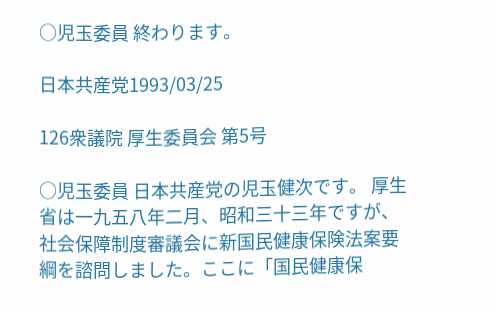○児玉委員 終わります。

日本共産党1993/03/25

126衆議院 厚生委員会 第5号

○児玉委員 日本共産党の児玉健次です。 厚生省は一九五八年二月、昭和三十三年ですが、社会保障制度審議会に新国民健康保険法案要綱を諮問しました。ここに「国民健康保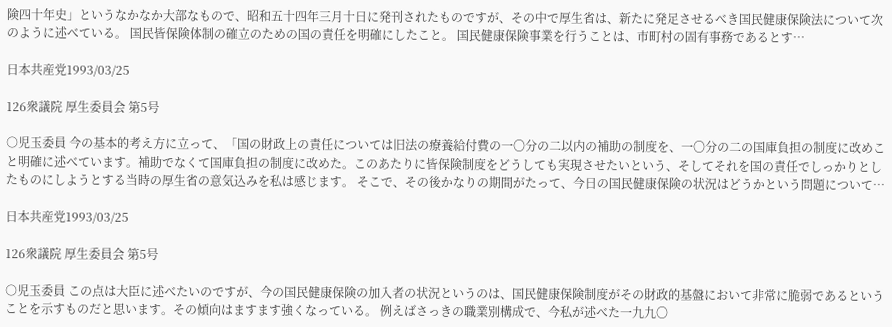険四十年史」というなかなか大部なもので、昭和五十四年三月十日に発刊されたものですが、その中で厚生省は、新たに発足させるべき国民健康保険法について次のように述べている。 国民皆保険体制の確立のための国の責任を明確にしたこと。 国民健康保険事業を行うことは、市町村の固有事務であるとす…

日本共産党1993/03/25

126衆議院 厚生委員会 第5号

○児玉委員 今の基本的考え方に立って、「国の財政上の責任については旧法の療養給付費の一〇分の二以内の補助の制度を、一〇分の二の国庫負担の制度に改めこと明確に述べています。補助でなくて国庫負担の制度に改めた。このあたりに皆保険制度をどうしても実現させたいという、そしてそれを国の責任でしっかりとしたものにしようとする当時の厚生省の意気込みを私は感じます。 そこで、その後かなりの期間がたって、今日の国民健康保険の状況はどうかという問題について…

日本共産党1993/03/25

126衆議院 厚生委員会 第5号

○児玉委員 この点は大臣に述べたいのですが、今の国民健康保険の加入者の状況というのは、国民健康保険制度がその財政的基盤において非常に脆弱であるということを示すものだと思います。その傾向はますます強くなっている。 例えばさっきの職業別構成で、今私が述べた一九九〇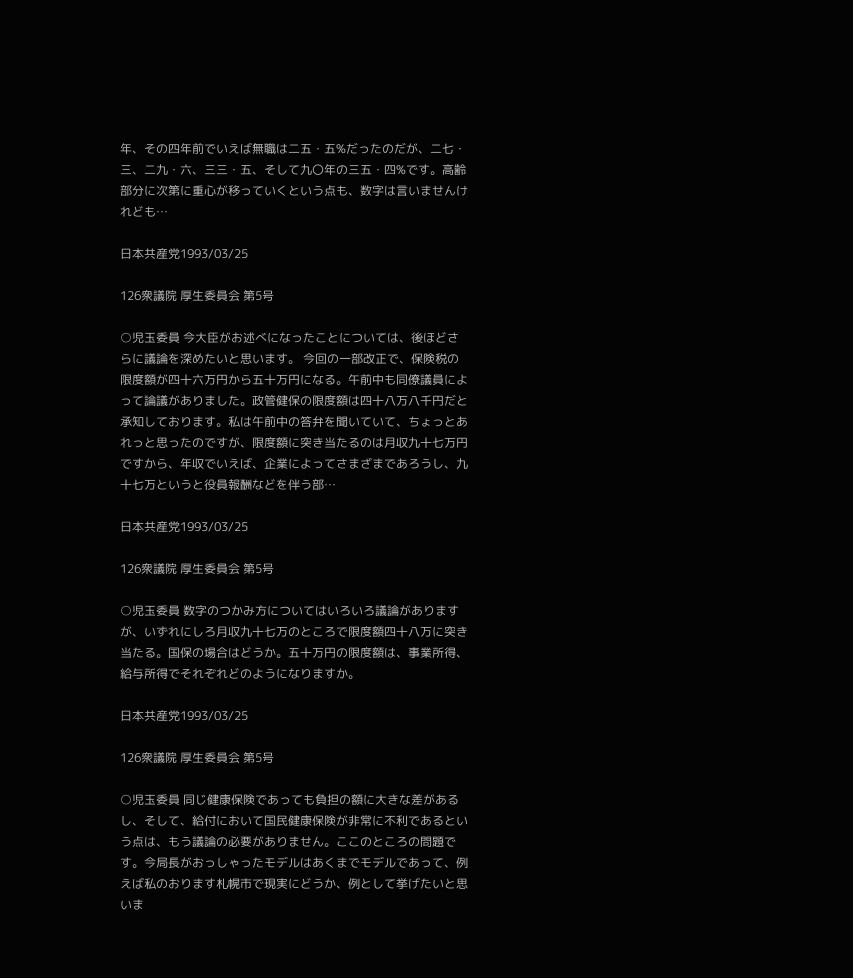年、その四年前でいえば無職は二五・五%だったのだが、二七・三、二九・六、三三・五、そして九〇年の三五・四%です。高齢部分に次第に重心が移っていくという点も、数字は言いませんけれども…

日本共産党1993/03/25

126衆議院 厚生委員会 第5号

○児玉委員 今大臣がお述べになったことについては、後ほどさらに議論を深めたいと思います。 今回の一部改正で、保険税の限度額が四十六万円から五十万円になる。午前中も同僚議員によって論議がありました。政管健保の限度額は四十八万八千円だと承知しております。私は午前中の答弁を聞いていて、ちょっとあれっと思ったのですが、限度額に突き当たるのは月収九十七万円ですから、年収でいえば、企業によってさまざまであろうし、九十七万というと役員報酬などを伴う部…

日本共産党1993/03/25

126衆議院 厚生委員会 第5号

○児玉委員 数字のつかみ方についてはいろいろ議論がありますが、いずれにしろ月収九十七万のところで限度額四十八万に突き当たる。国保の場合はどうか。五十万円の限度額は、事業所得、給与所得でそれぞれどのようになりますか。

日本共産党1993/03/25

126衆議院 厚生委員会 第5号

○児玉委員 同じ健康保険であっても負担の額に大きな差があるし、そして、給付において国民健康保険が非常に不利であるという点は、もう議論の必要がありません。ここのところの問題です。今局長がおっしゃったモデルはあくまでモデルであって、例えば私のおります札幌市で現実にどうか、例として挙げたいと思いま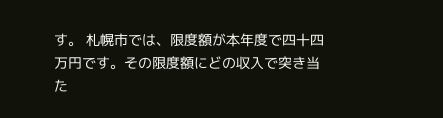す。 札幌市では、限度額が本年度で四十四万円です。その限度額にどの収入で突き当た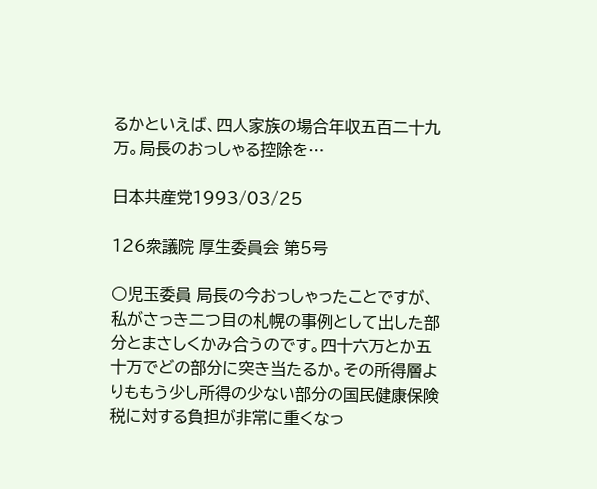るかといえば、四人家族の場合年収五百二十九万。局長のおっしゃる控除を…

日本共産党1993/03/25

126衆議院 厚生委員会 第5号

○児玉委員 局長の今おっしゃったことですが、私がさっき二つ目の札幌の事例として出した部分とまさしくかみ合うのです。四十六万とか五十万でどの部分に突き当たるか。その所得層よりももう少し所得の少ない部分の国民健康保険税に対する負担が非常に重くなっ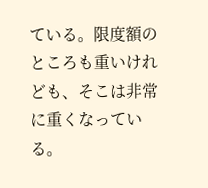ている。限度額のところも重いけれども、そこは非常に重くなっている。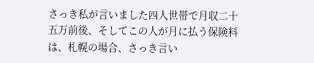さっき私が言いました四人世帯で月収二十五万前後、そしてこの人が月に払う保険料は、札幌の場合、さっき言い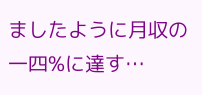ましたように月収の一四%に達す…